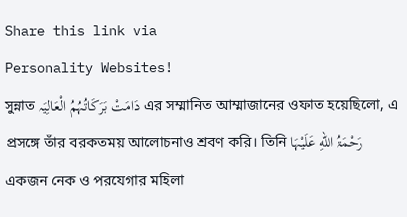Share this link via
Personality Websites!
সুন্নাত دَامَتْ بَرَکَاتُہُمُ الْعَالِیَہ এর সম্মানিত আম্মাজানের ওফাত হয়েছিলো, এ প্রসঙ্গে তাঁর বরকতময় আলোচনাও শ্রবণ করি। তিনি رَحْمَۃُ اللهِ عَلَیْہَا একজন নেক ও পরযেগার মহিলা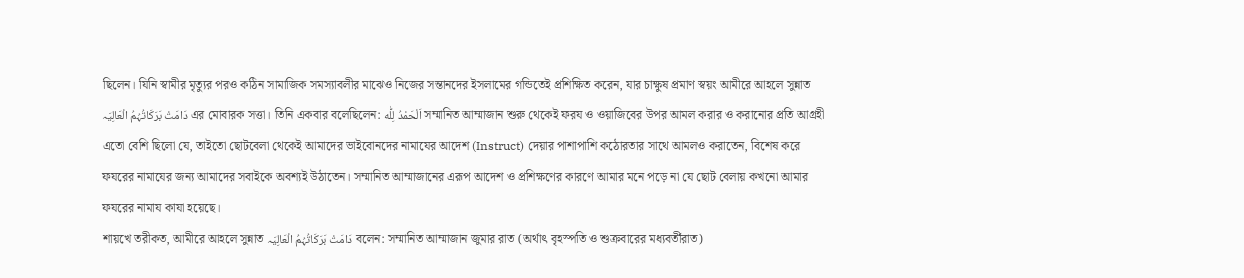ছিলেন। যিনি স্বামীর মৃত্যুর পরও কঠিন সামাজিক সমস্যাবলীর মাঝেও নিজের সন্তানদের ইসলামের গন্ডিতেই প্রশিক্ষিত করেন, যার চাক্ষুষ প্রমাণ স্বয়ং আমীরে আহলে সুন্নাত دَامَتْ بَرَکَاتُہُمُ الْعَالِیَہ এর মোবারক সত্তা। তিনি একবার বলেছিলেন: اَلْحَمْدُ لِلّٰه সম্মানিত আম্মাজান শুরু থেকেই ফরয ও ওয়াজিবের উপর আমল করার ও করানোর প্রতি আগ্রহী এতো বেশি ছিলো যে, তাইতো ছোটবেলা থেকেই আমাদের ভাইবোনদের নামাযের আদেশ (Instruct) দেয়ার পাশাপাশি কঠোরতার সাথে আমলও করাতেন, বিশেষ করে ফযরের নামাযের জন্য আমাদের সবাইকে অবশ্যই উঠাতেন। সম্মানিত আম্মাজানের এরূপ আদেশ ও প্রশিক্ষণের কারণে আমার মনে পড়ে না যে ছোট বেলায় কখনো আমার ফযরের নামায কাযা হয়েছে।
শায়খে তরীকত, আমীরে আহলে সুন্নাত دَامَتْ بَرَکَاتُہُمُ الْعَالِیَہ বলেন: সম্মানিত আম্মাজান জুমার রাত (অর্থাৎ বৃহস্পতি ও শুক্রবারের মধ্যবর্তীরাত)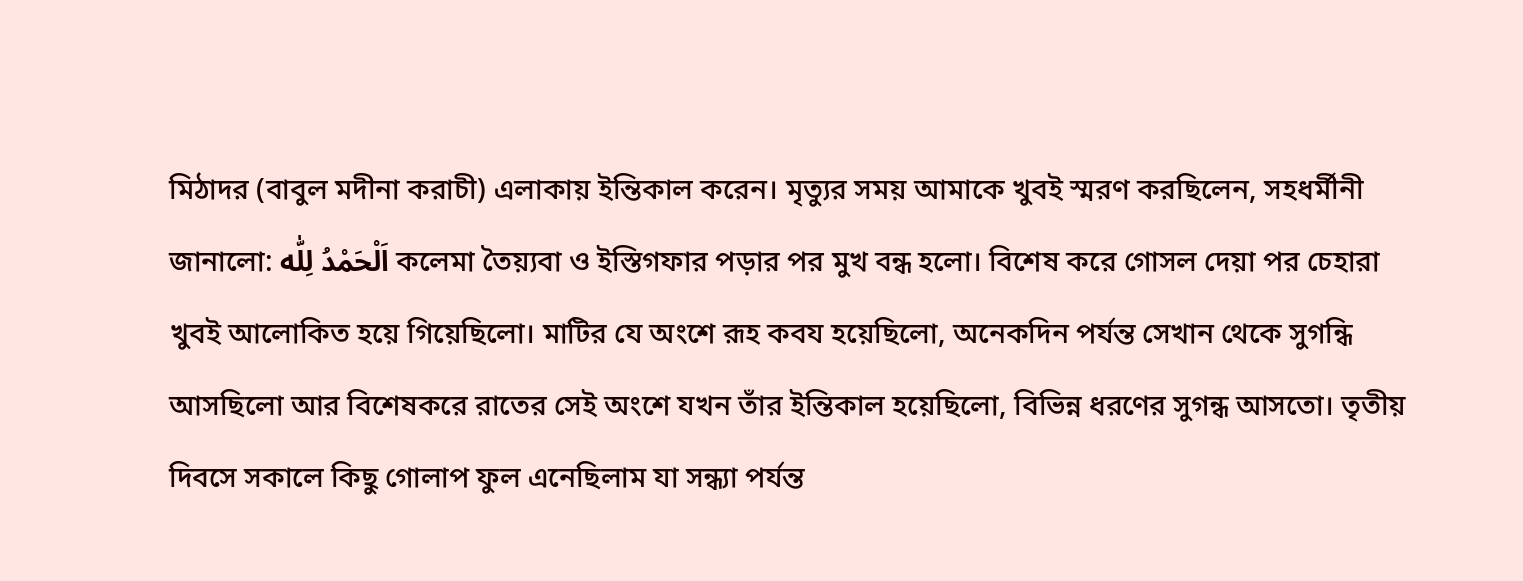মিঠাদর (বাবুল মদীনা করাচী) এলাকায় ইন্তিকাল করেন। মৃত্যুর সময় আমাকে খুবই স্মরণ করছিলেন, সহধর্মীনী জানালো: اَلْحَمْدُ لِلّٰه কলেমা তৈয়্যবা ও ইস্তিগফার পড়ার পর মুখ বন্ধ হলো। বিশেষ করে গোসল দেয়া পর চেহারা খুবই আলোকিত হয়ে গিয়েছিলো। মাটির যে অংশে রূহ কবয হয়েছিলো, অনেকদিন পর্যন্ত সেখান থেকে সুগন্ধি আসছিলো আর বিশেষকরে রাতের সেই অংশে যখন তাঁর ইন্তিকাল হয়েছিলো, বিভিন্ন ধরণের সুগন্ধ আসতো। তৃতীয় দিবসে সকালে কিছু গোলাপ ফুল এনেছিলাম যা সন্ধ্যা পর্যন্ত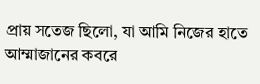প্রায় সতেজ ছিলো, যা আমি নিজের হাতে আম্মাজানের কবরে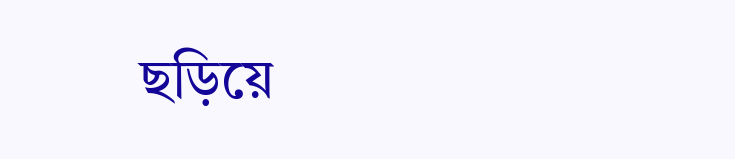ছড়িয়ে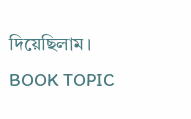দিয়েছিলাম।
BOOK TOPIC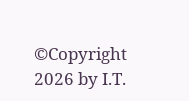©Copyright 2026 by I.T.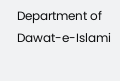Department of Dawat-e-Islami